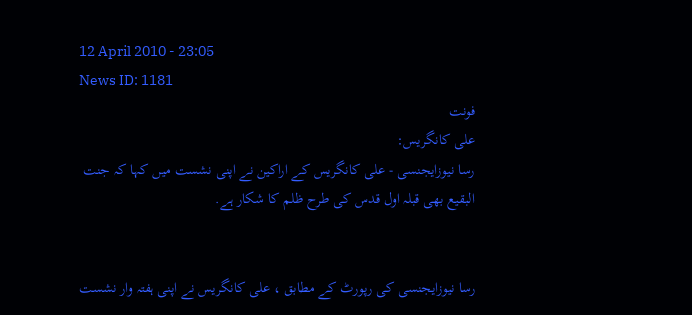12 April 2010 - 23:05
News ID: 1181
فونت
علی کانگریس:
رسا نیوزایجنسی - علی کانگریس کے اراکین نے اپنی نشست میں کہا کہ جنت البقیع بھی قبلہ اول قدس کی طرح ظلم کا شکار ہے.


رسا نیوزایجنسی کی رپورٹ کے مطابق ، علی کانگریس نے اپنی ہفتہ وار نشست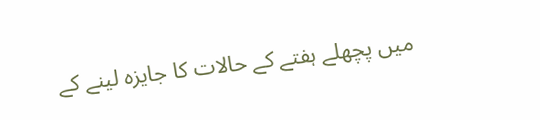میں پچھلے ہفتے کے حالات کا جایزہ لینے کے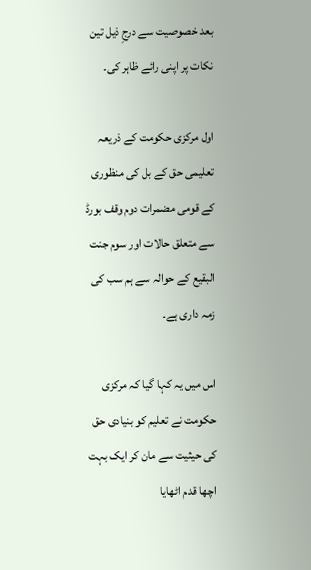بعد خصوصیت سے درجِ ذیل تین نکات پر اپنی رائے ظاہر کی۔

اول مرکزی حکومت کے ذریعہ تعلیمی حق کے بل کی منظوری کے قومی مضمرات دوم وقف بورڈ سے متعلق حالات اور سوم جنت البقیع کے حوالہ سے ہم سب کی زمہ داری ہے۔

اس میں یہ کہا گیا کہ مرکزی حکومت نے تعلیم کو بنیادی حق کی حیثیت سے مان کر ایک بہت اچھا قدم اٹھایا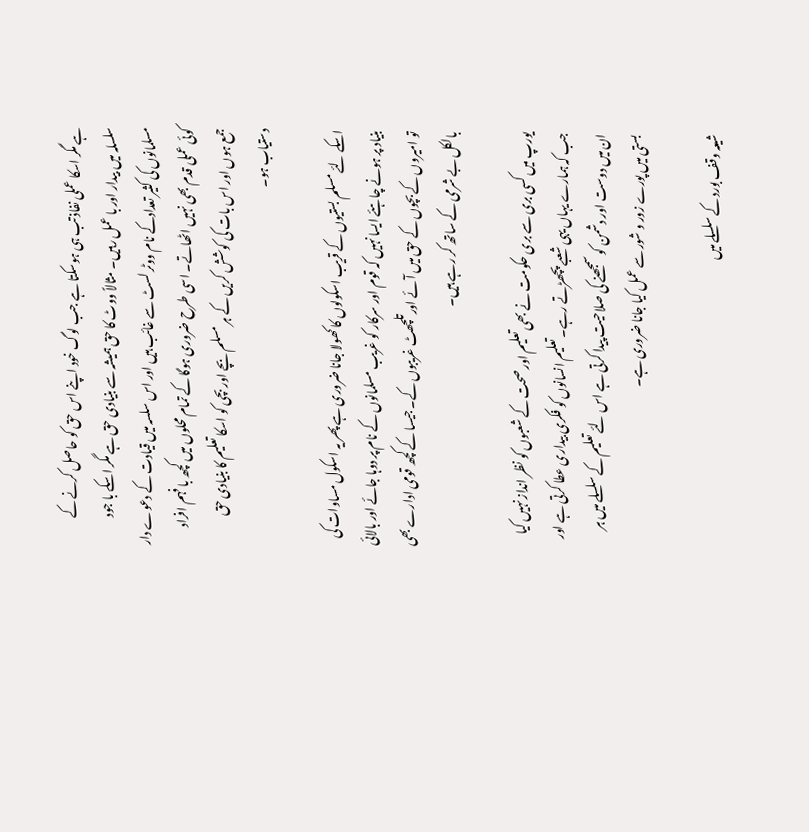ہے مگر اسکا عملی نفاذ تب ہی ہوسکتا ہے جب لوگ خود اپنے اس حق کو حاصل کرنے کے سلسلہ میں بیدار اور با عمل رہیں۔ مثالاً ووٹ کا حق ہمیشہ سے بنیادی حق ہے مگر اسکے با جود مسلمانوں کی کثیر تعدادکے نام ووٹر لسٹ سے غائب ہیں اور اس سلسہ میں قیادت کے دعوے دار کوئی عملی قدم بھی نہیں اٹھاتے۔ اسی طرح ضروری ہوگا کے تمام محلوں میں کچھ با فہم افراد جمع ہوں اور اس بات کی کوشش کریں کے ہر مسلم بچے اور بچی کو اسکا تعلیم کا بنیادی حق دستیاب ہو۔

اسکے لئے مسلم بستیوں کے قریب اسکولوں کا کھولا جانا ضروری ہے پھر یہ اسکول مساوات کی بنیاد پر ہونے چاہئے ایسا نہیں کہ قوم اور سرکار کو غریب مسلمانوں کے نام پر دوہا جائے اور بالائی تو امیروں کے بچوں کے حق میں آئے اورتلچھٹ غریبوں کے۔ جیسا کے کچھ قومی ادارے بھی بالکل بے شرمی کے ساتھ کر رہے ہیں۔

یورپ میں کسی بری سے بری حکومت نے بھی تعلیم اور صحت کے شعبوں کو نظر انداز نہیں کیا جب کہ ہمارے یہاں یہی شعبے پچھڑتے رہے۔ تعلیم انسانوں کو فکری بیداری عطا کرتی ہے اور ان میں دوست اور دشمن کو سمجھنے کی صلاحیت پیدا کرتی ہے اس لئے تعلیم کے سلسلے میں ہر بستی میں پورے زور و شور سے عمل کیا جانا ضروری ہے۔

شیعہ وقف بورد کے سلسلے میں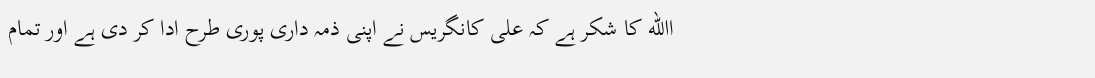االله کا شکر ہے کہ علی کانگریس نے اپنی ذمہ داری پوری طرح ادا کر دی ہے اور تمام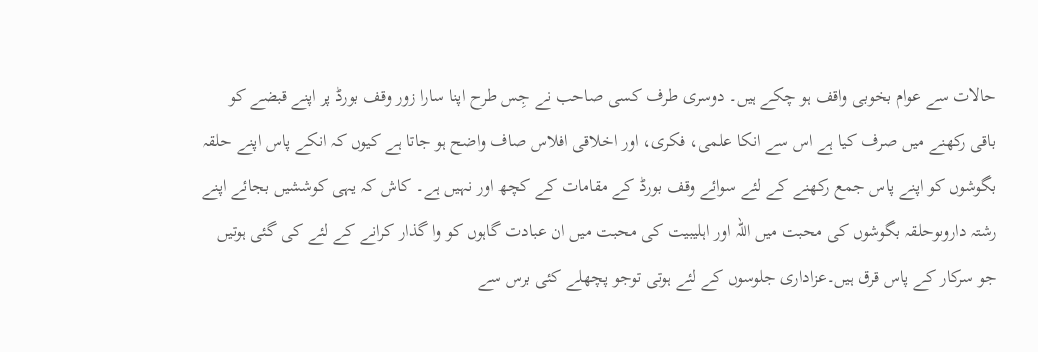حالات سے عوام بخوبی واقف ہو چکے ہیں۔ دوسری طرف کسی صاحب نے جِس طرح اپنا سارا زور وقف بورڈ پر اپنے قبضے کو باقی رکھنے میں صرف کیا ہے اس سے انکا علمی، فکری، اور اخلاقی افلاس صاف واضح ہو جاتا ہے کیوں کہ انکے پاس اپنے حلقہ بگوشوں کو اپنے پاس جمع رکھنے کے لئے سوائے وقف بورڈ کے مقامات کے کچھ اور نہیں ہے۔ کاش کہ یہی کوششیں بجائے اپنے رشتہ داروںوحلقہ بگوشوں کی محبت میں اللہ اور اہلیبیت کی محبت میں ان عبادت گاہوں کو وا گذار کرانے کے لئے کی گئی ہوتیں جو سرکار کے پاس قرق ہیں۔عزاداری جلوسوں کے لئے ہوتی توجو پچھلے کئی برس سے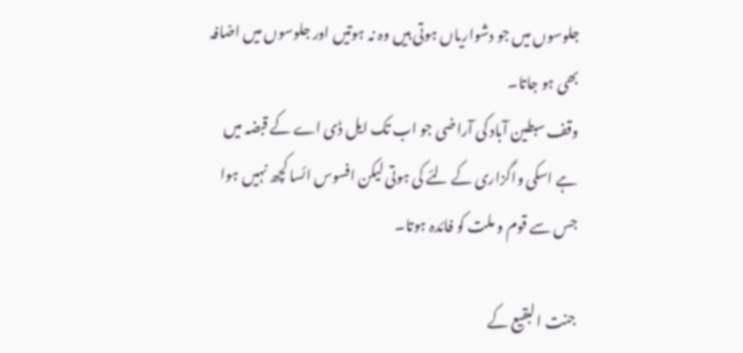جلوسوں میں جو دشواریاں ہوتی ہیں وہ نہ ہوتیں اور جلوسوں میں اضافہ بھی ہو جاتا۔
وقف سبطین آباد کی آراضی جو اب تک ایل ڈی اے کے قبضہ میں ہے اسکی واگزاری کے لئے کی ہوتی لیکن افسوس ائسا کچھ نہیں ہوا جس سے قوم و ملت کو فائدہ ہوتا۔

جنت ا لبقیع کے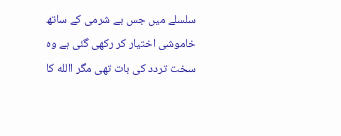سلسلے میں جس بے شرمی کے ساتھ خاموشی اختیار کر رکھی گئی ہے وہ سخت تردد کی بات تھی مگر االله کا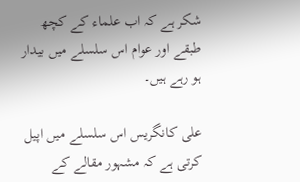شکر ہے کہ اب علماء کے کچھ طبقے اور عوام اس سلسلے میں بیدار ہو رہے ہیں۔

علی کانگریس اس سلسلے میں اپیل کرتی ہے کہ مشہور مقالے کے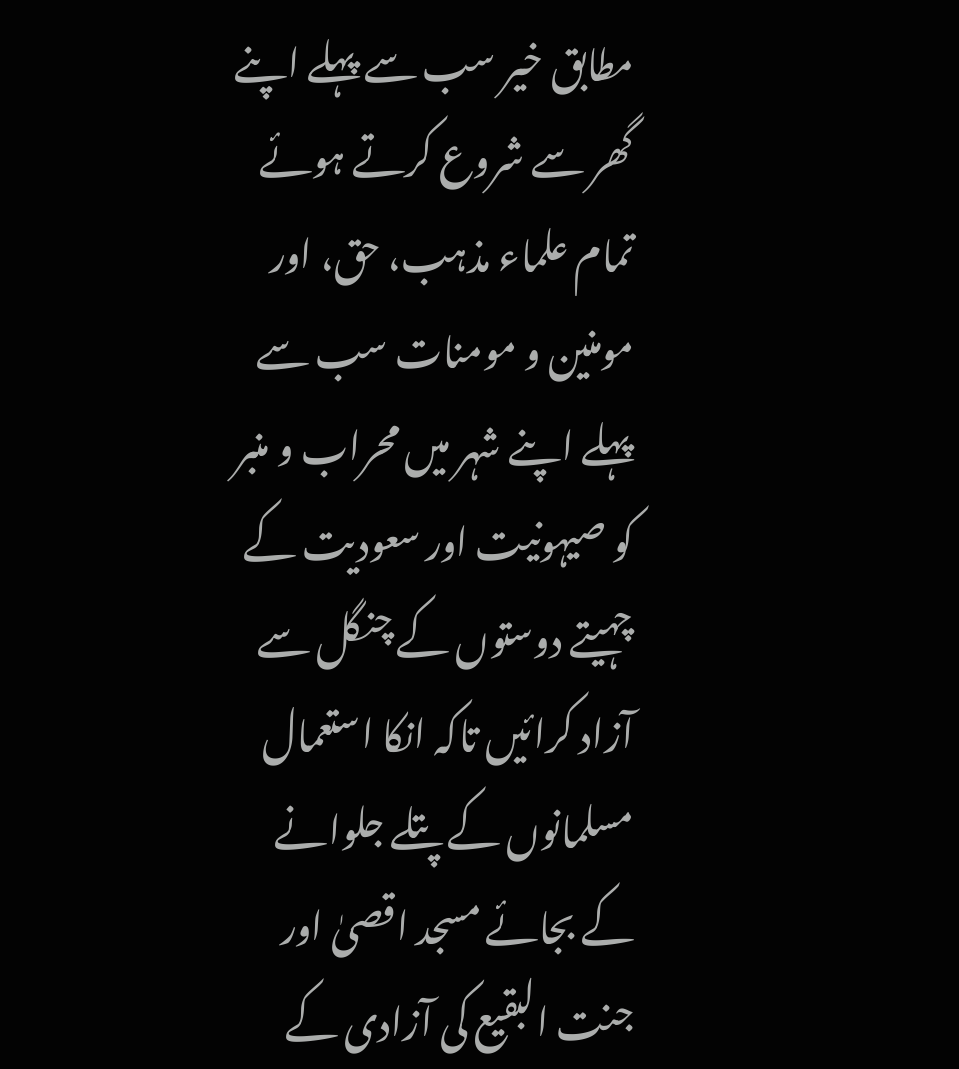مطابق خیر سب سے پہلے اپنے گھر سے شروع کرتے ہوئے تمام علماء مذہب، حق، اور مومنین و مومنات سب سے پہلے اپنے شہر میں محراب و منبر کو صیہونیت اور سعودیت کے چہیتے دوستوں کے چنگل سے آزاد کرائیں تاکہ انکا استعمال مسلمانوں کے پتلے جلوانے کے بجائے مسجد اقصیٰ اور جنت البقیع کی آزادی کے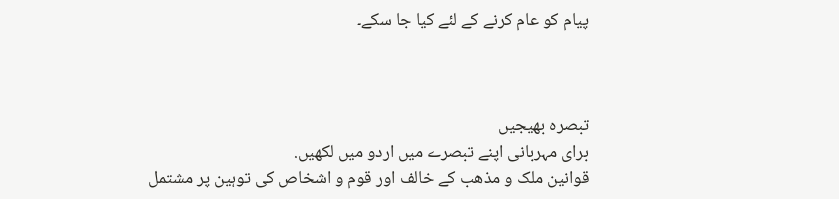پیام کو عام کرنے کے لئے کیا جا سکے۔



تبصرہ بھیجیں
برای مہربانی اپنے تبصرے میں اردو میں لکھیں.
قوانین ملک و مذھب کے خالف اور قوم و اشخاص کی توہین پر مشتمل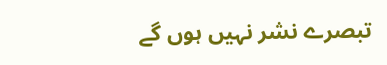تبصرے نشر نہیں ہوں گے